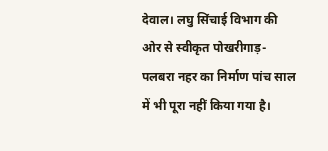देवाल। लघु सिंचाई विभाग की ओर से स्वीकृत पोखरीगाड़-पलबरा नहर का निर्माण पांच साल में भी पूरा नहीं किया गया है।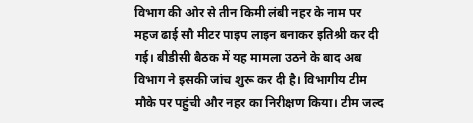विभाग की ओर से तीन किमी लंबी नहर के नाम पर महज ढाई सौ मीटर पाइप लाइन बनाकर इतिश्री कर दी गई। बीडीसी बैठक में यह मामला उठने के बाद अब विभाग ने इसकी जांच शुरू कर दी है। विभागीय टीम मौके पर पहुंची और नहर का निरीक्षण किया। टीम जल्द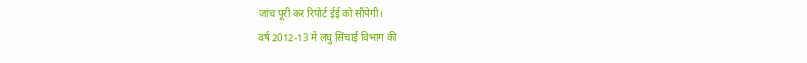जांच पूरी कर रिपोर्ट ईई को सौंपेगी।
वर्ष 2012-13 में लघु सिंचाई विभाग की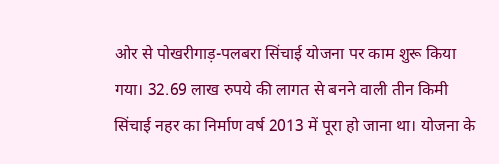ओर से पोखरीगाड़-पलबरा सिंचाई योजना पर काम शुरू किया गया। 32.69 लाख रुपये की लागत से बनने वाली तीन किमी सिंचाई नहर का निर्माण वर्ष 2013 में पूरा हो जाना था। योजना के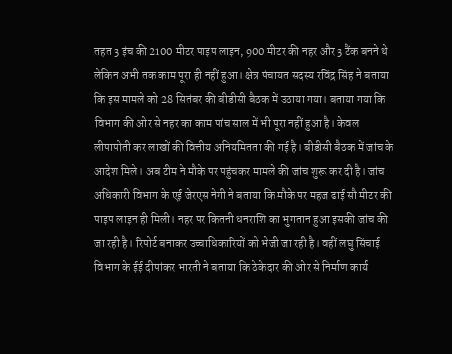तहत 3 इंच की 2100 मीटर पाइप लाइन, 900 मीटर की नहर और 3 टैंक बनने थे लेकिन अभी तक काम पूरा ही नहीं हुआ। क्षेत्र पंचायत सदस्य रविंद्र सिंह ने बताया कि इस मामले को 28 सितंबर की बीडीसी बैठक में उठाया गया। बताया गया कि विभाग की ओर से नहर का काम पांच साल में भी पूरा नहीं हुआ है। केवल लीपापोती कर लाखों की वित्तीय अनियमितता की गई है। बीडीसी बैठक में जांच के आदेश मिले। अब टीम ने मौके पर पहुंचकर मामले की जांच शुरू कर दी है। जांच अधिकारी विभाग के एई जेरएस नेगी ने बताया कि मौके पर महज ढाई सौ मीटर की पाइप लाइन ही मिली। नहर पर कितनी धनराशि का भुगतान हुआ इसकी जांच की जा रही है। रिपोर्ट बनाकर उच्चाधिकारियों को भेजी जा रही है। वहीं लघु सिंचाई विभाग के ईई दीपांकर भारती ने बताया कि ठेकेदार की ओर से निर्माण कार्य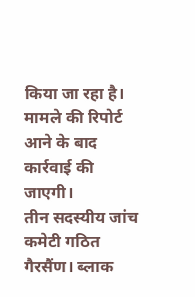किया जा रहा है। मामले की रिपोर्ट आने के बाद कार्रवाई की जाएगी।
तीन सदस्यीय जांच कमेटी गठित
गैरसैंण। ब्लाक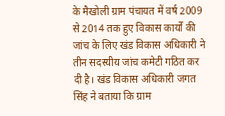के मैखोली ग्राम पंचायत में वर्ष 2009 से 2014 तक हुए विकास कार्यों की जांच के लिए खंड विकास अधिकारी ने तीन सदस्यीय जांच कमेटी गठित कर दी है। खंड विकास अधिकारी जगत सिंह ने बताया कि ग्राम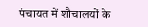पंचायत में शौचालयों के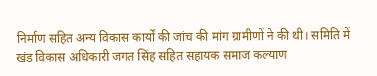निर्माण सहित अन्य विकास कार्यों की जांच की मांग ग्रामीणों ने की थी। समिति में खंड विकास अधिकारी जगत सिंह सहित सहायक समाज कल्याण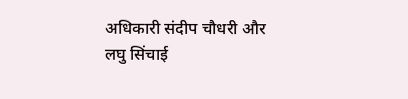अधिकारी संदीप चौधरी और लघु सिंचाई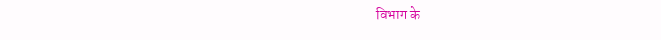विभाग के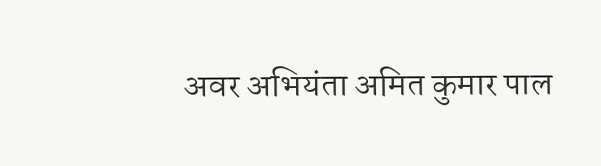अवर अभियंता अमित कुमार पाल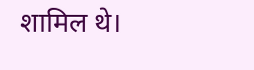शामिल थे।